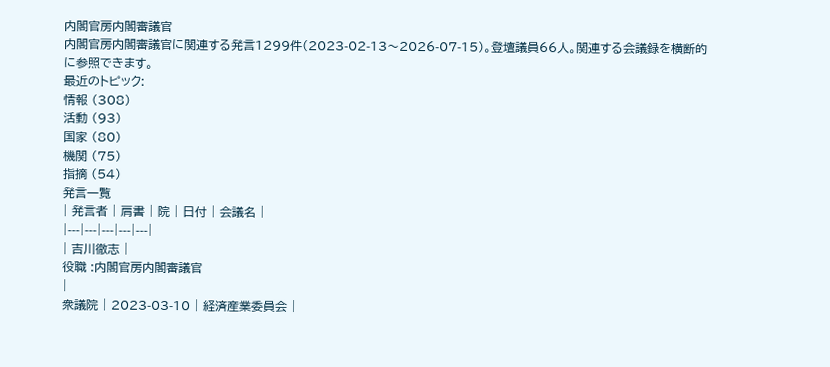内閣官房内閣審議官
内閣官房内閣審議官に関連する発言1299件(2023-02-13〜2026-07-15)。登壇議員66人。関連する会議録を横断的に参照できます。
最近のトピック:
情報 (308)
活動 (93)
国家 (80)
機関 (75)
指摘 (54)
発言一覧
| 発言者 | 肩書 | 院 | 日付 | 会議名 |
|---|---|---|---|---|
| 吉川徹志 |
役職 :内閣官房内閣審議官
|
衆議院 | 2023-03-10 | 経済産業委員会 |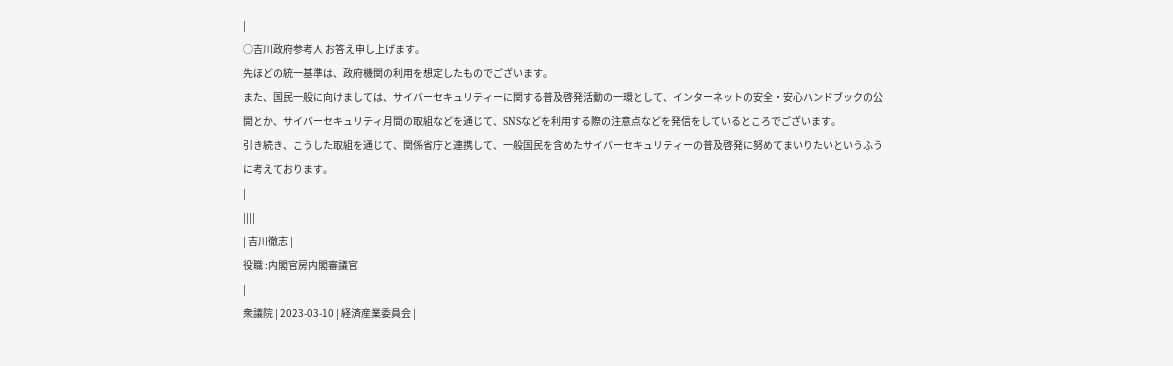|
○吉川政府参考人 お答え申し上げます。
先ほどの統一基準は、政府機関の利用を想定したものでございます。
また、国民一般に向けましては、サイバーセキュリティーに関する普及啓発活動の一環として、インターネットの安全・安心ハンドブックの公開とか、サイバーセキュリティ月間の取組などを通じて、SNSなどを利用する際の注意点などを発信をしているところでございます。
引き続き、こうした取組を通じて、関係省庁と連携して、一般国民を含めたサイバーセキュリティーの普及啓発に努めてまいりたいというふうに考えております。
|
||||
| 吉川徹志 |
役職 :内閣官房内閣審議官
|
衆議院 | 2023-03-10 | 経済産業委員会 |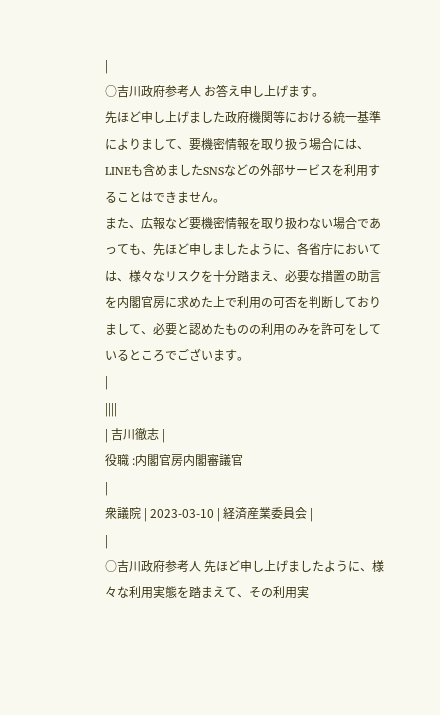|
○吉川政府参考人 お答え申し上げます。
先ほど申し上げました政府機関等における統一基準によりまして、要機密情報を取り扱う場合には、LINEも含めましたSNSなどの外部サービスを利用することはできません。
また、広報など要機密情報を取り扱わない場合であっても、先ほど申しましたように、各省庁においては、様々なリスクを十分踏まえ、必要な措置の助言を内閣官房に求めた上で利用の可否を判断しておりまして、必要と認めたものの利用のみを許可をしているところでございます。
|
||||
| 吉川徹志 |
役職 :内閣官房内閣審議官
|
衆議院 | 2023-03-10 | 経済産業委員会 |
|
○吉川政府参考人 先ほど申し上げましたように、様々な利用実態を踏まえて、その利用実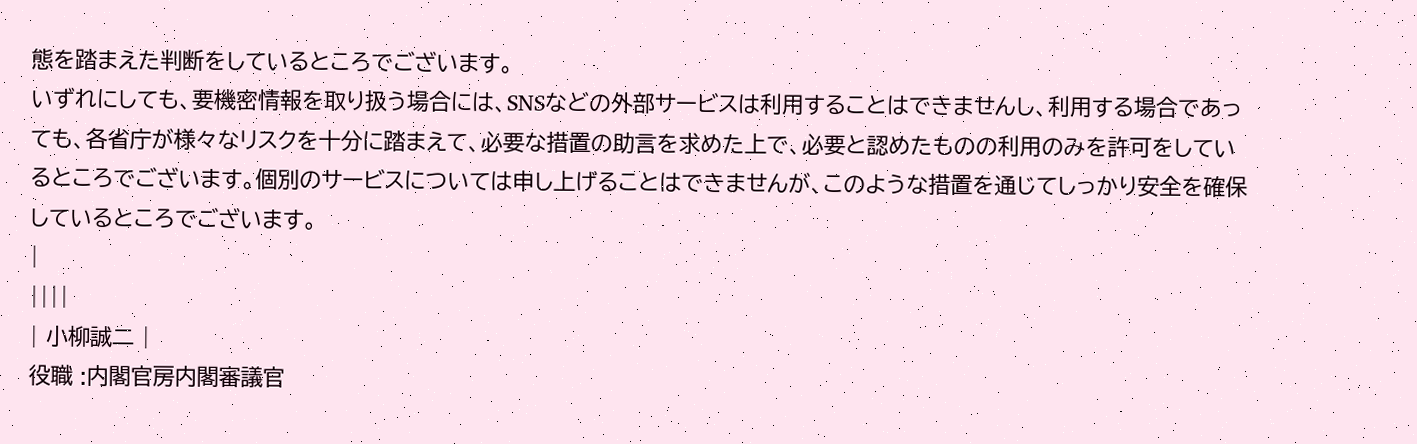態を踏まえた判断をしているところでございます。
いずれにしても、要機密情報を取り扱う場合には、SNSなどの外部サービスは利用することはできませんし、利用する場合であっても、各省庁が様々なリスクを十分に踏まえて、必要な措置の助言を求めた上で、必要と認めたものの利用のみを許可をしているところでございます。個別のサービスについては申し上げることはできませんが、このような措置を通じてしっかり安全を確保しているところでございます。
|
||||
| 小柳誠二 |
役職 :内閣官房内閣審議官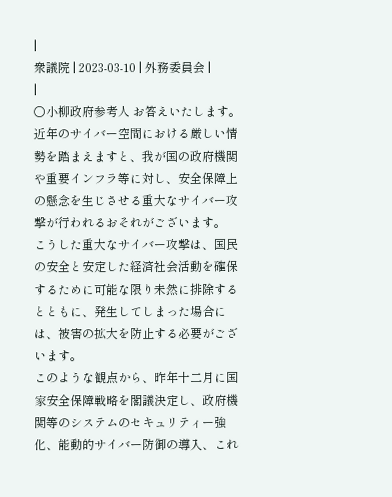|
衆議院 | 2023-03-10 | 外務委員会 |
|
○小柳政府参考人 お答えいたします。
近年のサイバー空間における厳しい情勢を踏まえますと、我が国の政府機関や重要インフラ等に対し、安全保障上の懸念を生じさせる重大なサイバー攻撃が行われるおそれがございます。
こうした重大なサイバー攻撃は、国民の安全と安定した経済社会活動を確保するために可能な限り未然に排除するとともに、発生してしまった場合には、被害の拡大を防止する必要がございます。
このような観点から、昨年十二月に国家安全保障戦略を閣議決定し、政府機関等のシステムのセキュリティー強化、能動的サイバー防御の導入、これ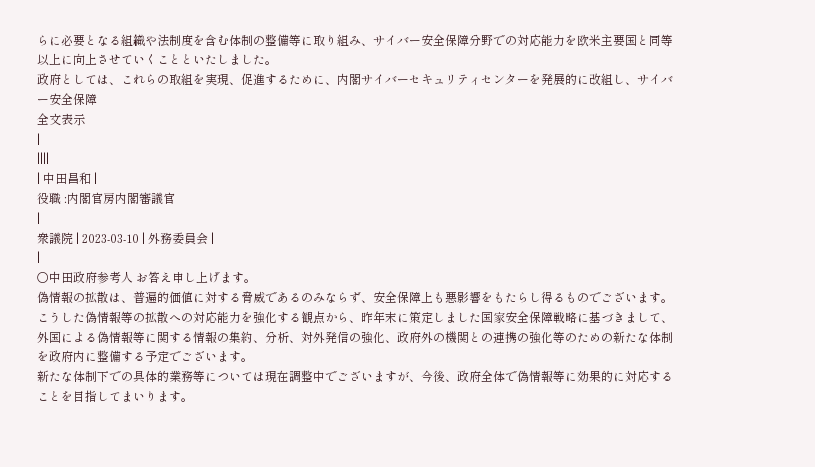らに必要となる組織や法制度を含む体制の整備等に取り組み、サイバー安全保障分野での対応能力を欧米主要国と同等以上に向上させていくことといたしました。
政府としては、これらの取組を実現、促進するために、内閣サイバーセキュリティセンターを発展的に改組し、サイバー安全保障
全文表示
|
||||
| 中田昌和 |
役職 :内閣官房内閣審議官
|
衆議院 | 2023-03-10 | 外務委員会 |
|
○中田政府参考人 お答え申し上げます。
偽情報の拡散は、普遍的価値に対する脅威であるのみならず、安全保障上も悪影響をもたらし得るものでございます。
こうした偽情報等の拡散への対応能力を強化する観点から、昨年末に策定しました国家安全保障戦略に基づきまして、外国による偽情報等に関する情報の集約、分析、対外発信の強化、政府外の機関との連携の強化等のための新たな体制を政府内に整備する予定でございます。
新たな体制下での具体的業務等については現在調整中でございますが、今後、政府全体で偽情報等に効果的に対応することを目指してまいります。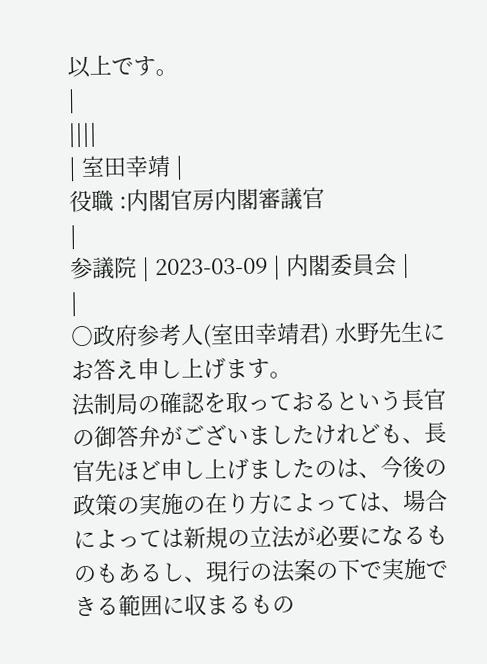以上です。
|
||||
| 室田幸靖 |
役職 :内閣官房内閣審議官
|
参議院 | 2023-03-09 | 内閣委員会 |
|
○政府参考人(室田幸靖君) 水野先生にお答え申し上げます。
法制局の確認を取っておるという長官の御答弁がございましたけれども、長官先ほど申し上げましたのは、今後の政策の実施の在り方によっては、場合によっては新規の立法が必要になるものもあるし、現行の法案の下で実施できる範囲に収まるもの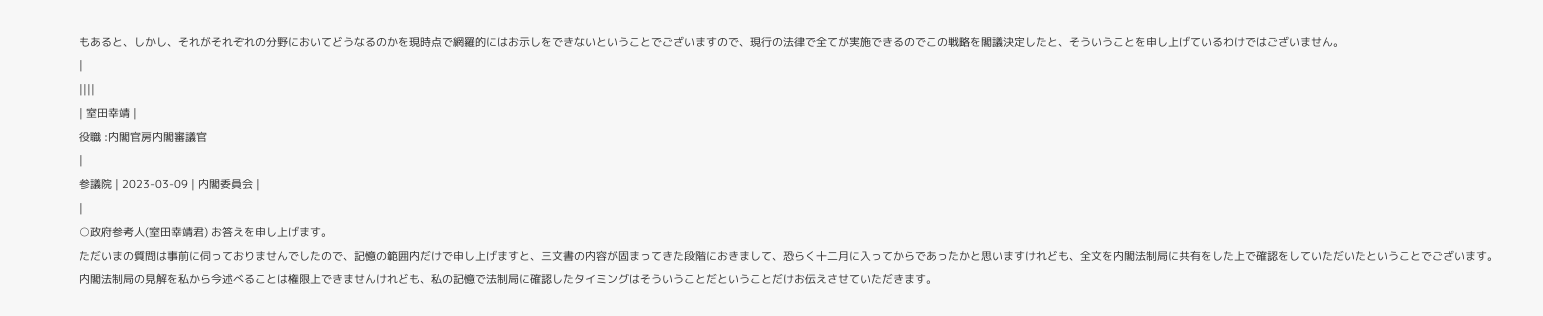もあると、しかし、それがそれぞれの分野においてどうなるのかを現時点で網羅的にはお示しをできないということでございますので、現行の法律で全てが実施できるのでこの戦略を閣議決定したと、そういうことを申し上げているわけではございません。
|
||||
| 室田幸靖 |
役職 :内閣官房内閣審議官
|
参議院 | 2023-03-09 | 内閣委員会 |
|
○政府参考人(室田幸靖君) お答えを申し上げます。
ただいまの質問は事前に伺っておりませんでしたので、記憶の範囲内だけで申し上げますと、三文書の内容が固まってきた段階におきまして、恐らく十二月に入ってからであったかと思いますけれども、全文を内閣法制局に共有をした上で確認をしていただいたということでございます。
内閣法制局の見解を私から今述べることは権限上できませんけれども、私の記憶で法制局に確認したタイミングはそういうことだということだけお伝えさせていただきます。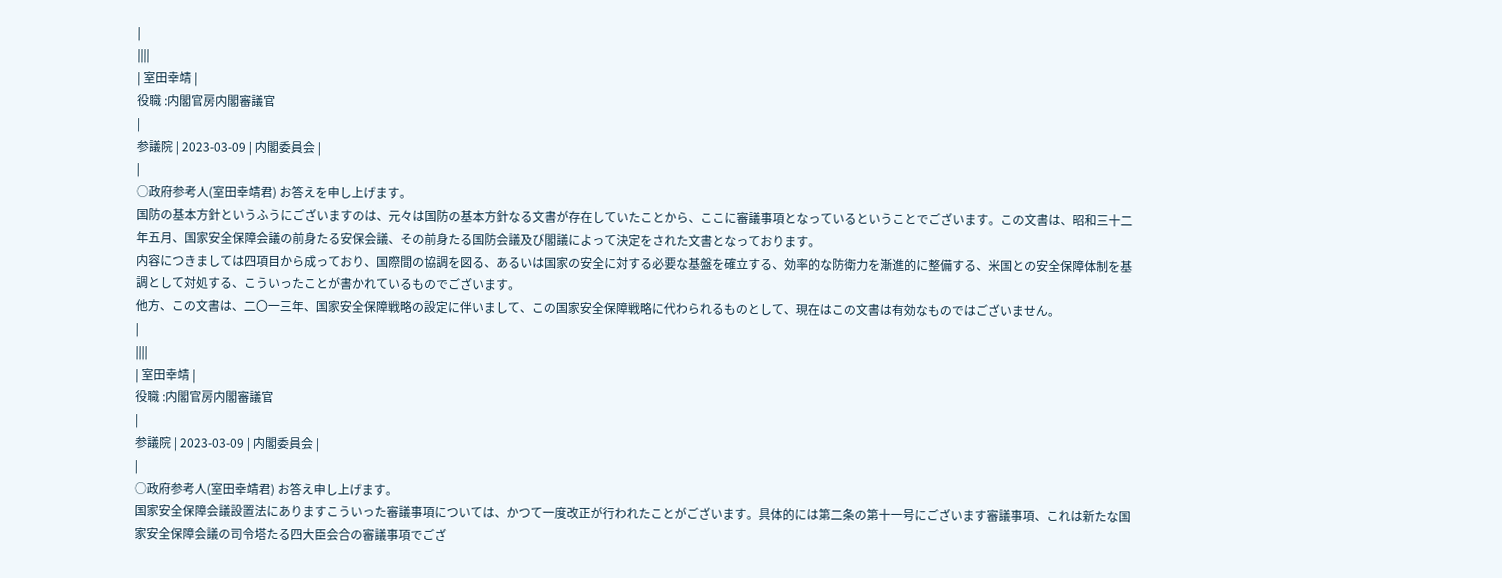|
||||
| 室田幸靖 |
役職 :内閣官房内閣審議官
|
参議院 | 2023-03-09 | 内閣委員会 |
|
○政府参考人(室田幸靖君) お答えを申し上げます。
国防の基本方針というふうにございますのは、元々は国防の基本方針なる文書が存在していたことから、ここに審議事項となっているということでございます。この文書は、昭和三十二年五月、国家安全保障会議の前身たる安保会議、その前身たる国防会議及び閣議によって決定をされた文書となっております。
内容につきましては四項目から成っており、国際間の協調を図る、あるいは国家の安全に対する必要な基盤を確立する、効率的な防衛力を漸進的に整備する、米国との安全保障体制を基調として対処する、こういったことが書かれているものでございます。
他方、この文書は、二〇一三年、国家安全保障戦略の設定に伴いまして、この国家安全保障戦略に代わられるものとして、現在はこの文書は有効なものではございません。
|
||||
| 室田幸靖 |
役職 :内閣官房内閣審議官
|
参議院 | 2023-03-09 | 内閣委員会 |
|
○政府参考人(室田幸靖君) お答え申し上げます。
国家安全保障会議設置法にありますこういった審議事項については、かつて一度改正が行われたことがございます。具体的には第二条の第十一号にございます審議事項、これは新たな国家安全保障会議の司令塔たる四大臣会合の審議事項でござ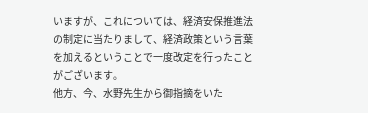いますが、これについては、経済安保推進法の制定に当たりまして、経済政策という言葉を加えるということで一度改定を行ったことがございます。
他方、今、水野先生から御指摘をいた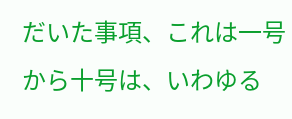だいた事項、これは一号から十号は、いわゆる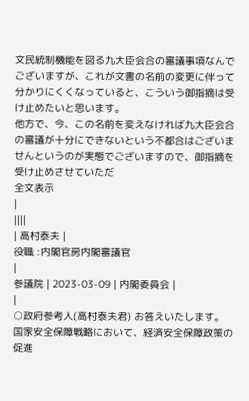文民統制機能を図る九大臣会合の審議事項なんでございますが、これが文書の名前の変更に伴って分かりにくくなっていると、こういう御指摘は受け止めたいと思います。
他方で、今、この名前を変えなければ九大臣会合の審議が十分にできないという不都合はございませんというのが実態でございますので、御指摘を受け止めさせていただ
全文表示
|
||||
| 高村泰夫 |
役職 :内閣官房内閣審議官
|
参議院 | 2023-03-09 | 内閣委員会 |
|
○政府参考人(高村泰夫君) お答えいたします。
国家安全保障戦略において、経済安全保障政策の促進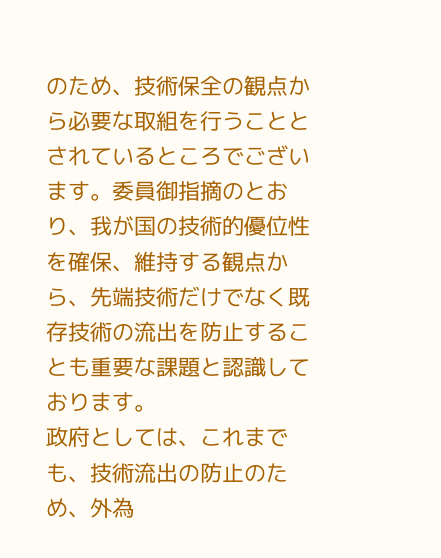のため、技術保全の観点から必要な取組を行うこととされているところでございます。委員御指摘のとおり、我が国の技術的優位性を確保、維持する観点から、先端技術だけでなく既存技術の流出を防止することも重要な課題と認識しております。
政府としては、これまでも、技術流出の防止のため、外為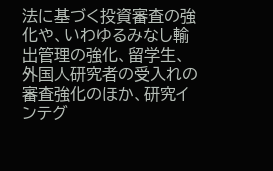法に基づく投資審査の強化や、いわゆるみなし輸出管理の強化、留学生、外国人研究者の受入れの審査強化のほか、研究インテグ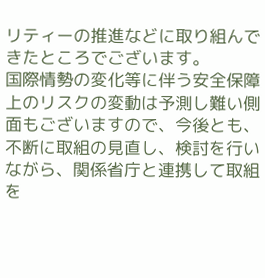リティーの推進などに取り組んできたところでございます。
国際情勢の変化等に伴う安全保障上のリスクの変動は予測し難い側面もございますので、今後とも、不断に取組の見直し、検討を行いながら、関係省庁と連携して取組を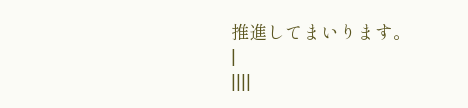推進してまいります。
|
||||